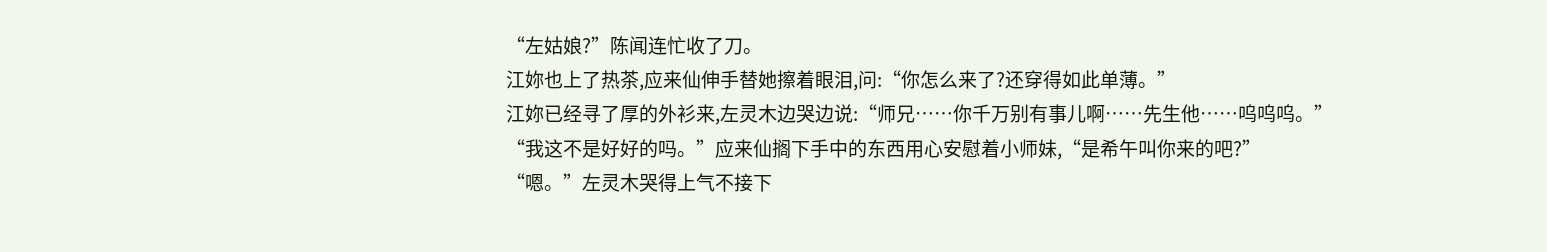“左姑娘?”陈闻连忙收了刀。
江妳也上了热茶,应来仙伸手替她擦着眼泪,问:“你怎么来了?还穿得如此单薄。”
江妳已经寻了厚的外衫来,左灵木边哭边说:“师兄……你千万别有事儿啊……先生他……呜呜呜。”
“我这不是好好的吗。”应来仙搁下手中的东西用心安慰着小师妹,“是希午叫你来的吧?”
“嗯。”左灵木哭得上气不接下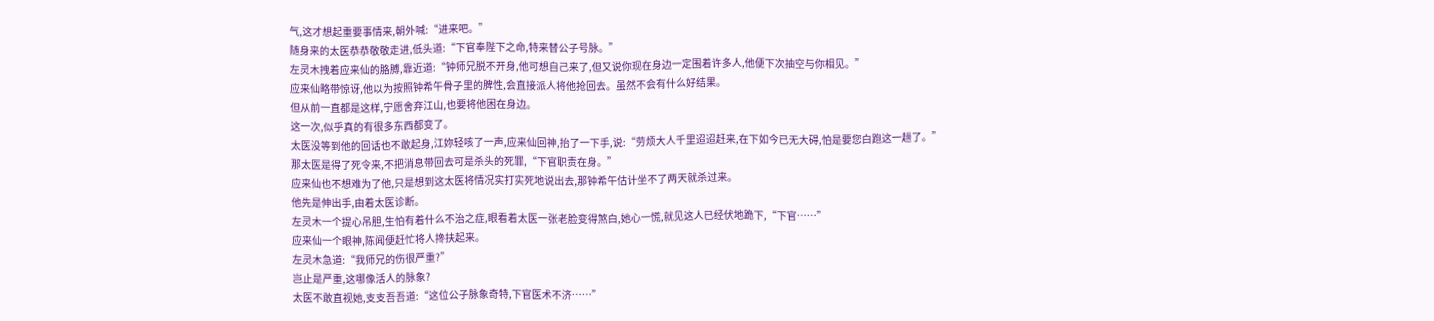气,这才想起重要事情来,朝外喊:“进来吧。”
随身来的太医恭恭敬敬走进,低头道:“下官奉陛下之命,特来替公子号脉。”
左灵木拽着应来仙的胳膊,靠近道:“钟师兄脱不开身,他可想自己来了,但又说你现在身边一定围着许多人,他便下次抽空与你相见。”
应来仙略带惊讶,他以为按照钟希午骨子里的脾性,会直接派人将他抢回去。虽然不会有什么好结果。
但从前一直都是这样,宁愿舍弃江山,也要将他困在身边。
这一次,似乎真的有很多东西都变了。
太医没等到他的回话也不敢起身,江妳轻咳了一声,应来仙回神,抬了一下手,说:“劳烦大人千里迢迢赶来,在下如今已无大碍,怕是要您白跑这一趟了。”
那太医是得了死令来,不把消息带回去可是杀头的死罪,“下官职责在身。”
应来仙也不想难为了他,只是想到这太医将情况实打实死地说出去,那钟希午估计坐不了两天就杀过来。
他先是伸出手,由着太医诊断。
左灵木一个提心吊胆,生怕有着什么不治之症,眼看着太医一张老脸变得煞白,她心一慌,就见这人已经伏地跪下,“下官……”
应来仙一个眼神,陈闻便赶忙将人搀扶起来。
左灵木急道:“我师兄的伤很严重?”
岂止是严重,这哪像活人的脉象?
太医不敢直视她,支支吾吾道:“这位公子脉象奇特,下官医术不济……”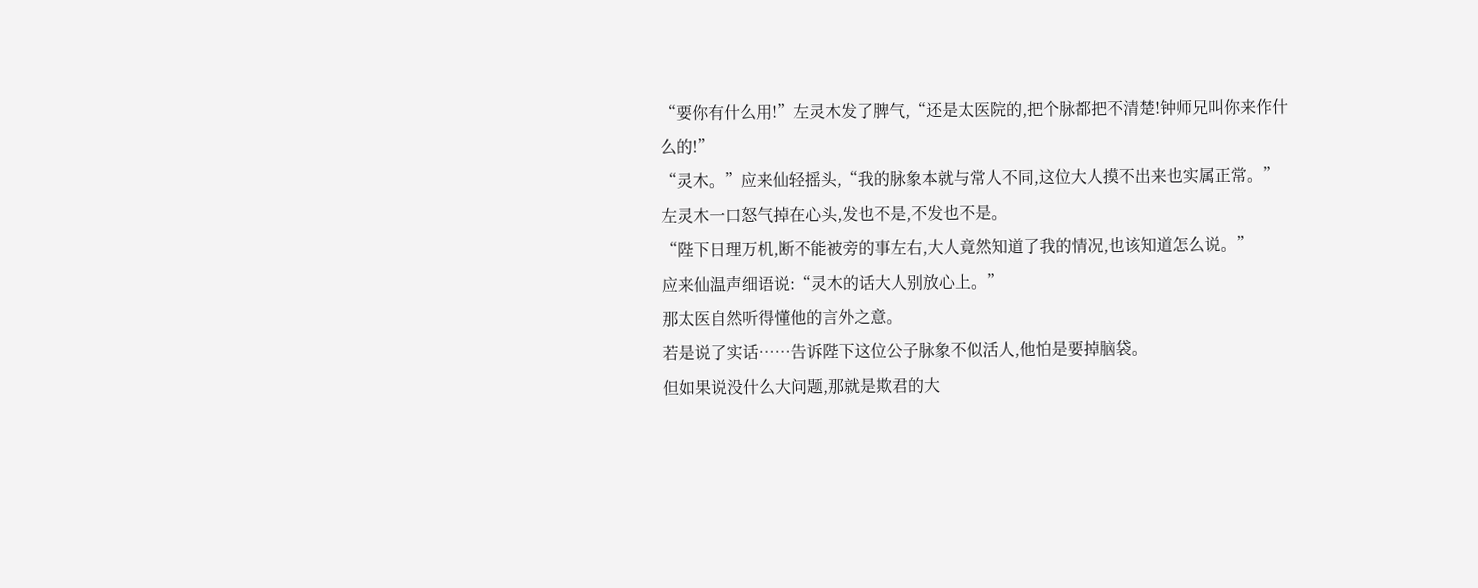“要你有什么用!”左灵木发了脾气,“还是太医院的,把个脉都把不清楚!钟师兄叫你来作什么的!”
“灵木。”应来仙轻摇头,“我的脉象本就与常人不同,这位大人摸不出来也实属正常。”
左灵木一口怒气掉在心头,发也不是,不发也不是。
“陛下日理万机,断不能被旁的事左右,大人竟然知道了我的情况,也该知道怎么说。”
应来仙温声细语说:“灵木的话大人别放心上。”
那太医自然听得懂他的言外之意。
若是说了实话……告诉陛下这位公子脉象不似活人,他怕是要掉脑袋。
但如果说没什么大问题,那就是欺君的大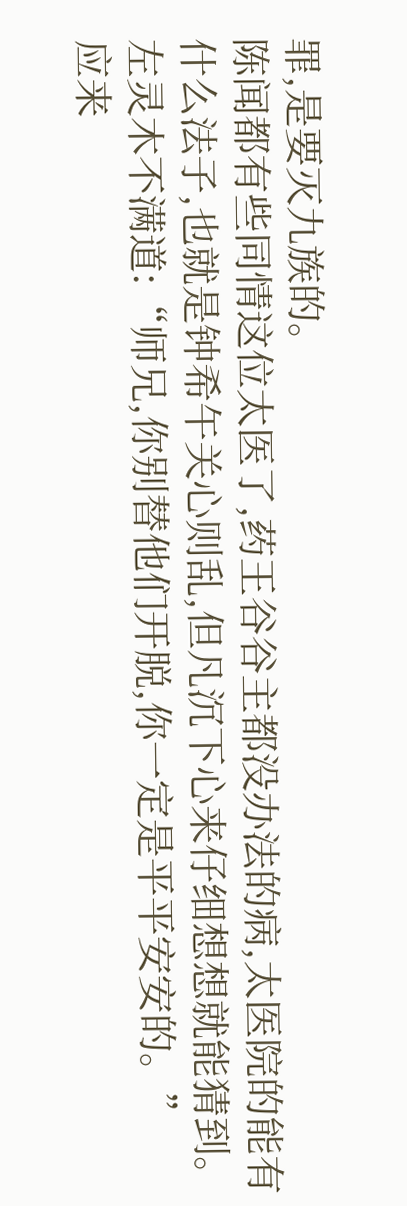罪,是要灭九族的。
陈闻都有些同情这位太医了,药王谷谷主都没办法的病,太医院的能有什么法子,也就是钟希午关心则乱,但凡沉下心来仔细想想就能猜到。
左灵木不满道:“师兄,你别替他们开脱,你一定是平平安安的。”
应来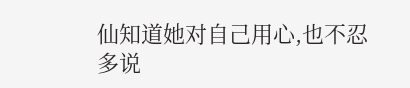仙知道她对自己用心,也不忍多说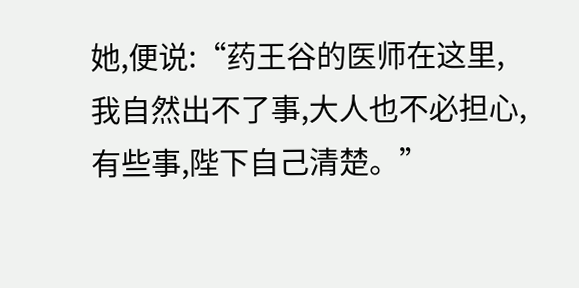她,便说:“药王谷的医师在这里,我自然出不了事,大人也不必担心,有些事,陛下自己清楚。”